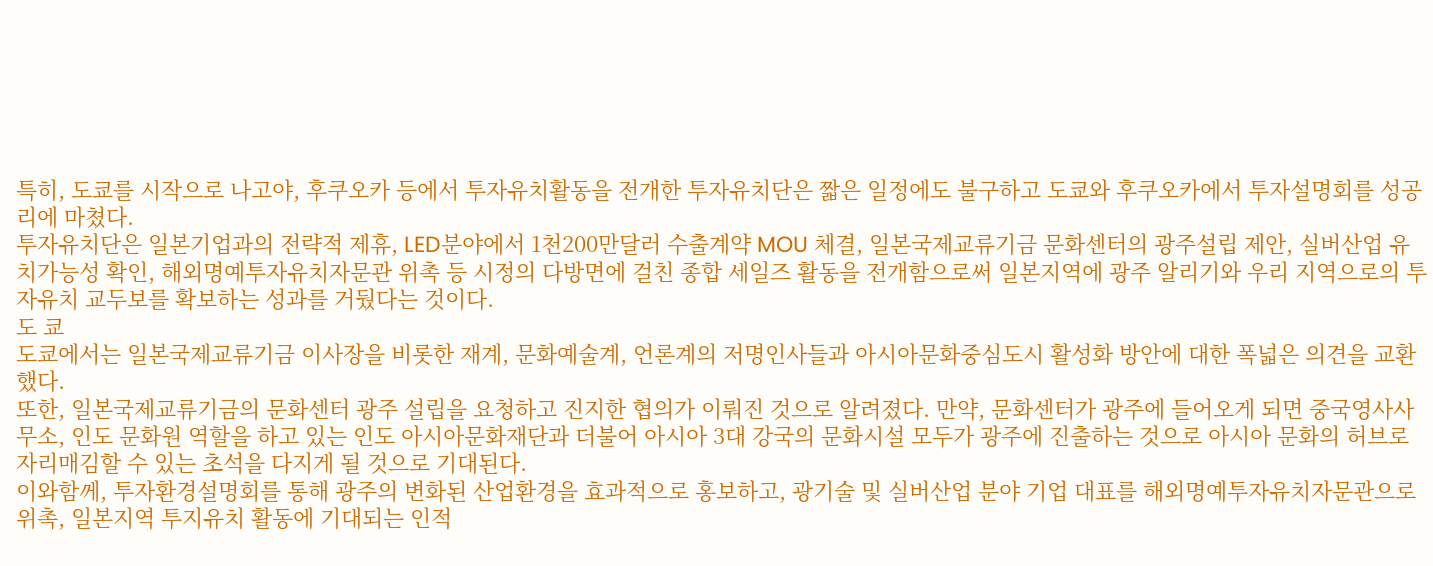특히, 도쿄를 시작으로 나고야, 후쿠오카 등에서 투자유치활동을 전개한 투자유치단은 짧은 일정에도 불구하고 도쿄와 후쿠오카에서 투자설명회를 성공리에 마쳤다.
투자유치단은 일본기업과의 전략적 제휴, LED분야에서 1천200만달러 수출계약 MOU 체결, 일본국제교류기금 문화센터의 광주설립 제안, 실버산업 유치가능성 확인, 해외명예투자유치자문관 위촉 등 시정의 다방면에 걸친 종합 세일즈 활동을 전개함으로써 일본지역에 광주 알리기와 우리 지역으로의 투자유치 교두보를 확보하는 성과를 거뒀다는 것이다.
도 쿄
도쿄에서는 일본국제교류기금 이사장을 비롯한 재계, 문화예술계, 언론계의 저명인사들과 아시아문화중심도시 활성화 방안에 대한 폭넓은 의견을 교환했다.
또한, 일본국제교류기금의 문화센터 광주 설립을 요청하고 진지한 협의가 이뤄진 것으로 알려졌다. 만약, 문화센터가 광주에 들어오게 되면 중국영사사무소, 인도 문화원 역할을 하고 있는 인도 아시아문화재단과 더불어 아시아 3대 강국의 문화시설 모두가 광주에 진출하는 것으로 아시아 문화의 허브로 자리매김할 수 있는 초석을 다지게 될 것으로 기대된다.
이와함께, 투자환경설명회를 통해 광주의 변화된 산업환경을 효과적으로 홍보하고, 광기술 및 실버산업 분야 기업 대표를 해외명예투자유치자문관으로 위촉, 일본지역 투지유치 활동에 기대되는 인적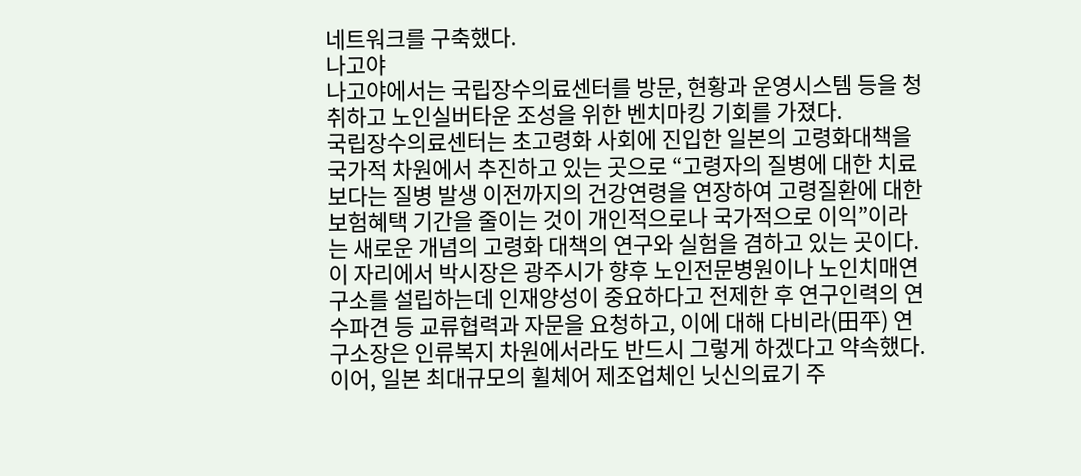네트워크를 구축했다.
나고야
나고야에서는 국립장수의료센터를 방문, 현황과 운영시스템 등을 청취하고 노인실버타운 조성을 위한 벤치마킹 기회를 가졌다.
국립장수의료센터는 초고령화 사회에 진입한 일본의 고령화대책을 국가적 차원에서 추진하고 있는 곳으로 “고령자의 질병에 대한 치료보다는 질병 발생 이전까지의 건강연령을 연장하여 고령질환에 대한 보험혜택 기간을 줄이는 것이 개인적으로나 국가적으로 이익”이라는 새로운 개념의 고령화 대책의 연구와 실험을 겸하고 있는 곳이다.
이 자리에서 박시장은 광주시가 향후 노인전문병원이나 노인치매연구소를 설립하는데 인재양성이 중요하다고 전제한 후 연구인력의 연수파견 등 교류협력과 자문을 요청하고, 이에 대해 다비라(田平) 연구소장은 인류복지 차원에서라도 반드시 그렇게 하겠다고 약속했다.
이어, 일본 최대규모의 휠체어 제조업체인 닛신의료기 주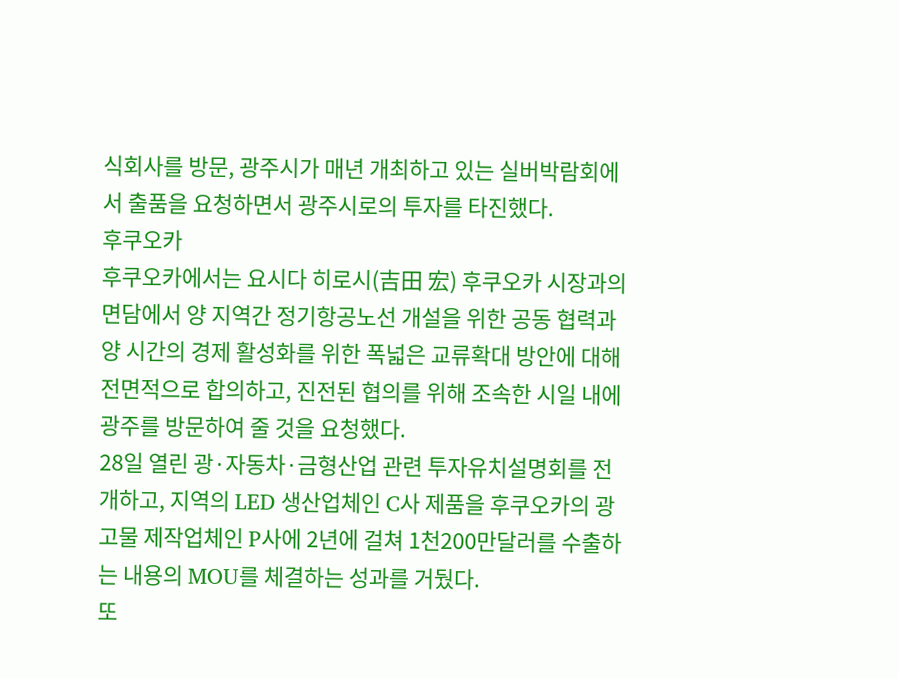식회사를 방문, 광주시가 매년 개최하고 있는 실버박람회에서 출품을 요청하면서 광주시로의 투자를 타진했다.
후쿠오카
후쿠오카에서는 요시다 히로시(吉田 宏) 후쿠오카 시장과의 면담에서 양 지역간 정기항공노선 개설을 위한 공동 협력과 양 시간의 경제 활성화를 위한 폭넓은 교류확대 방안에 대해 전면적으로 합의하고, 진전된 협의를 위해 조속한 시일 내에 광주를 방문하여 줄 것을 요청했다.
28일 열린 광·자동차·금형산업 관련 투자유치설명회를 전개하고, 지역의 LED 생산업체인 C사 제품을 후쿠오카의 광고물 제작업체인 P사에 2년에 걸쳐 1천200만달러를 수출하는 내용의 MOU를 체결하는 성과를 거뒀다.
또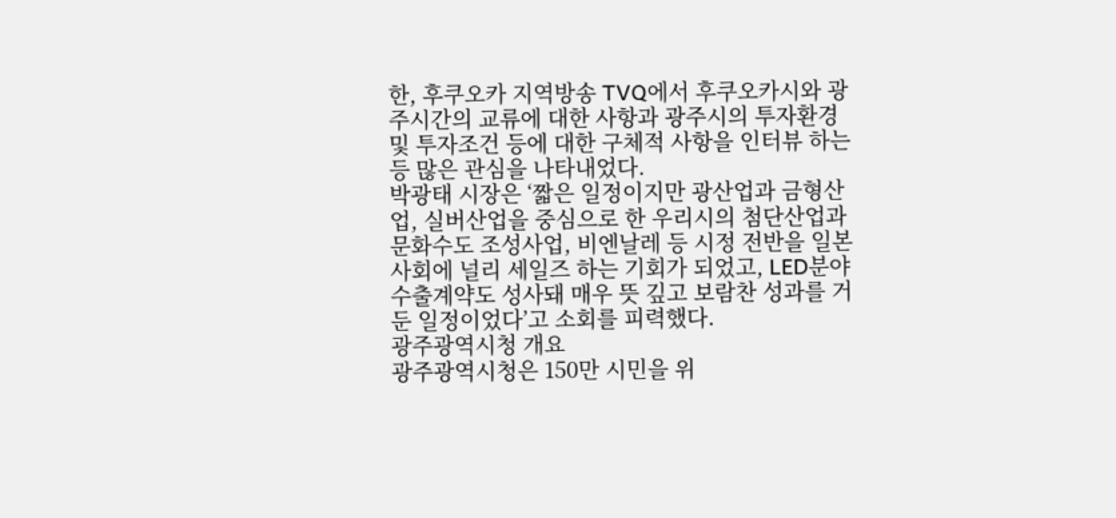한, 후쿠오카 지역방송 TVQ에서 후쿠오카시와 광주시간의 교류에 대한 사항과 광주시의 투자환경 및 투자조건 등에 대한 구체적 사항을 인터뷰 하는 등 많은 관심을 나타내었다.
박광태 시장은 ‘짧은 일정이지만 광산업과 금형산업, 실버산업을 중심으로 한 우리시의 첨단산업과 문화수도 조성사업, 비엔날레 등 시정 전반을 일본사회에 널리 세일즈 하는 기회가 되었고, LED분야 수출계약도 성사돼 매우 뜻 깊고 보람찬 성과를 거둔 일정이었다’고 소회를 피력했다.
광주광역시청 개요
광주광역시청은 150만 시민을 위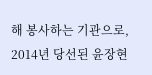해 봉사하는 기관으로, 2014년 당선된 윤장현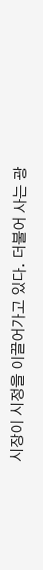시장이 시정을 이끌어가고 있다. 더불어 사는 광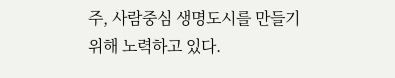주, 사람중심 생명도시를 만들기 위해 노력하고 있다.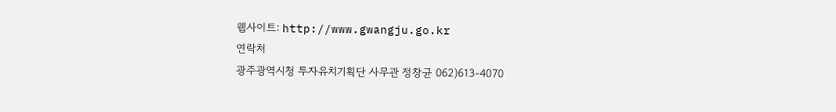웹사이트: http://www.gwangju.go.kr
연락처
광주광역시청 투자유치기획단 사무관 정창균 062)613-4070